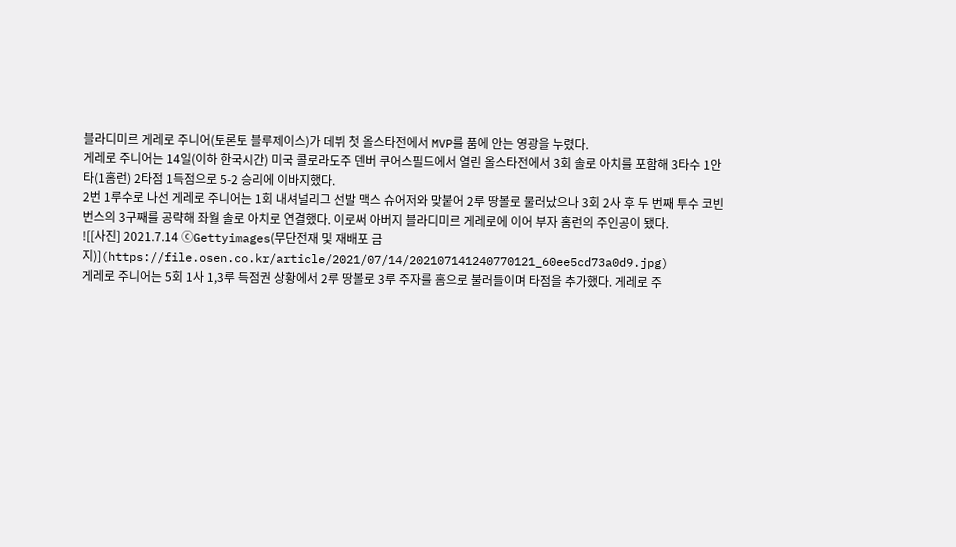블라디미르 게레로 주니어(토론토 블루제이스)가 데뷔 첫 올스타전에서 MVP를 품에 안는 영광을 누렸다.
게레로 주니어는 14일(이하 한국시간) 미국 콜로라도주 덴버 쿠어스필드에서 열린 올스타전에서 3회 솔로 아치를 포함해 3타수 1안타(1홈런) 2타점 1득점으로 5-2 승리에 이바지했다.
2번 1루수로 나선 게레로 주니어는 1회 내셔널리그 선발 맥스 슈어저와 맞붙어 2루 땅볼로 물러났으나 3회 2사 후 두 번째 투수 코빈 번스의 3구째를 공략해 좌월 솔로 아치로 연결했다. 이로써 아버지 블라디미르 게레로에 이어 부자 홈런의 주인공이 됐다.
![[사진] 2021.7.14 ⓒGettyimages(무단전재 및 재배포 금지)](https://file.osen.co.kr/article/2021/07/14/202107141240770121_60ee5cd73a0d9.jpg)
게레로 주니어는 5회 1사 1,3루 득점권 상황에서 2루 땅볼로 3루 주자를 홈으로 불러들이며 타점을 추가했다. 게레로 주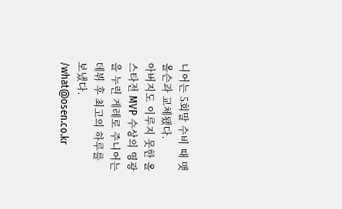니어는 5회말 수비 때 맷 올슨과 교체됐다.
아버지도 이루지 못한 올스타전 MVP 수상의 영광을 누린 게레로 주니어는 데뷔 후 최고의 하루를 보냈다. /what@osen.co.kr